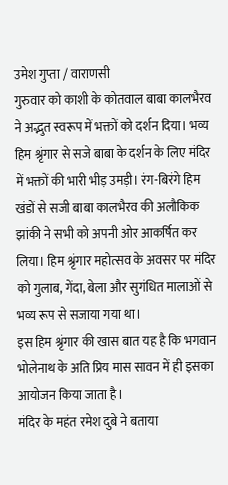उमेश गुप्ता / वाराणसी
गुरुवार को काशी के कोतवाल बाबा कालभैरव ने अद्भुत स्वरूप में भक्तों को दर्शन दिया। भव्य हिम श्रृंगार से सजे बाबा के दर्शन के लिए मंदिर में भक्तों की भारी भीड़ उमड़ी। रंग-बिरंगे हिम खंडों से सजी बाबा कालभैरव की अलौकिक झांकी ने सभी को अपनी ओर आकर्षित कर लिया। हिम श्रृंगार महोत्सव के अवसर पर मंदिर को गुलाब, गेंदा, बेला और सुगंधित मालाओं से भव्य रूप से सजाया गया था।
इस हिम श्रृंगार की खास बात यह है कि भगवान भोलेनाथ के अति प्रिय मास सावन में ही इसका आयोजन किया जाता है।
मंदिर के महंत रमेश दुबे ने बताया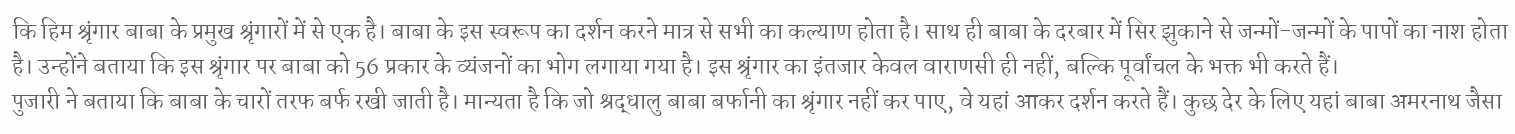कि हिम श्रृंगार बाबा के प्रमुख श्रृंगारों में से एक है। बाबा के इस स्वरूप का दर्शन करने मात्र से सभी का कल्याण होता है। साथ ही बाबा के दरबार में सिर झुकाने से जन्मों-जन्मों के पापों का नाश होता है। उन्होंने बताया कि इस श्रृंगार पर बाबा को 56 प्रकार के व्यंजनों का भोग लगाया गया है। इस श्रृंगार का इंतजार केवल वाराणसी ही नहीं, बल्कि पूर्वांचल के भक्त भी करते हैं।
पुजारी ने बताया कि बाबा के चारों तरफ बर्फ रखी जाती है। मान्यता है कि जो श्रद्धालु बाबा बर्फानी का श्रृंगार नहीं कर पाए, वे यहां आकर दर्शन करते हैं। कुछ देर के लिए यहां बाबा अमरनाथ जैसा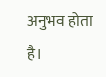अनुभव होता है।